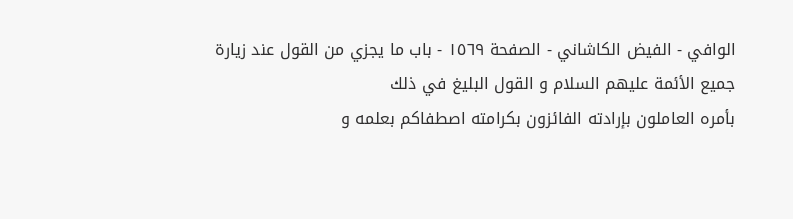الوافي - الفيض الكاشاني - الصفحة ١٥٦٩ - باب ما يجزي من القول عند زيارة جميع الأئمة عليهم السلام و القول البليغ في ذلك
بأمره العاملون بإرادته الفائزون بكرامته اصطفاكم بعلمه و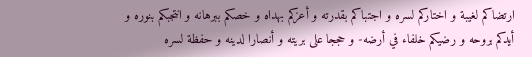ارتضاكم لغيبة و اختاركم لسره و اجتباكم بقدرته و أعزكم بهداه و خصكم ببرهانه و انتجبكم بنوره و أيدكم بروحه و رضيكم خلفاء في أرضه- و حججا على بريته و أنصارا لدينه و حفظة لسره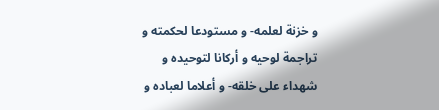و خزنة لعلمه- و مستودعا لحكمته و تراجمة لوحيه و أركانا لتوحيده و شهداء على خلقه- و أعلاما لعباده و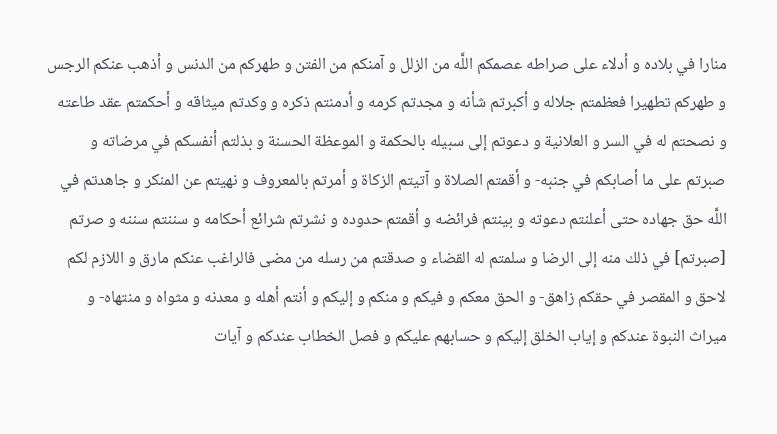منارا في بلاده و أدلاء على صراطه عصمكم اللَّه من الزلل و آمنكم من الفتن و طهركم من الدنس و أذهب عنكم الرجس و طهركم تطهيرا فعظمتم جلاله و أكبرتم شأنه و مجدتم كرمه و أدمنتم ذكره و وكدتم ميثاقه و أحكمتم عقد طاعته و نصحتم له في السر و العلانية و دعوتم إلى سبيله بالحكمة و الموعظة الحسنة و بذلتم أنفسكم في مرضاته و صبرتم على ما أصابكم في جنبه- و أقمتم الصلاة و آتيتم الزكاة و أمرتم بالمعروف و نهيتم عن المنكر و جاهدتم في اللَّه حق جهاده حتى أعلنتم دعوته و بينتم فرائضه و أقمتم حدوده و نشرتم شرائع أحكامه و سننتم سننه و صرتم [صبرتم] في ذلك منه إلى الرضا و سلمتم له القضاء و صدقتم من رسله من مضى فالراغب عنكم مارق و اللازم لكم لاحق و المقصر في حقكم زاهق- و الحق معكم و فيكم و منكم و إليكم و أنتم أهله و معدنه و مثواه و منتهاه- و ميراث النبوة عندكم و إياب الخلق إليكم و حسابهم عليكم و فصل الخطاب عندكم و آيات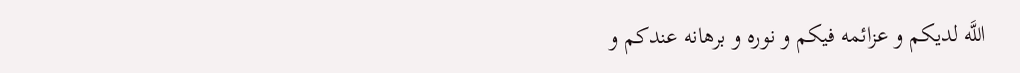اللَّه لديكم و عزائمه فيكم و نوره و برهانه عندكم و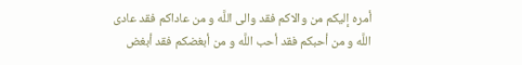أمره إليكم من والاكم فقد والى اللَّه و من عاداكم فقد عادى اللَّه و من أحبكم فقد أحب اللَّه و من أبغضكم فقد أبغض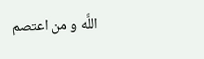اللَّه و من اعتصم